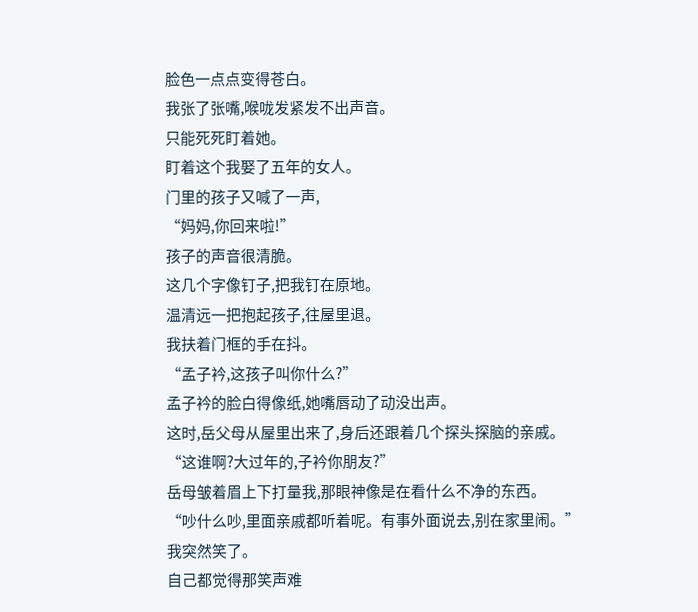脸色一点点变得苍白。
我张了张嘴,喉咙发紧发不出声音。
只能死死盯着她。
盯着这个我娶了五年的女人。
门里的孩子又喊了一声,
“妈妈,你回来啦!”
孩子的声音很清脆。
这几个字像钉子,把我钉在原地。
温清远一把抱起孩子,往屋里退。
我扶着门框的手在抖。
“孟子衿,这孩子叫你什么?”
孟子衿的脸白得像纸,她嘴唇动了动没出声。
这时,岳父母从屋里出来了,身后还跟着几个探头探脑的亲戚。
“这谁啊?大过年的,子衿你朋友?”
岳母皱着眉上下打量我,那眼神像是在看什么不净的东西。
“吵什么吵,里面亲戚都听着呢。有事外面说去,别在家里闹。”
我突然笑了。
自己都觉得那笑声难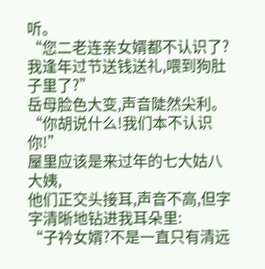听。
“您二老连亲女婿都不认识了?我逢年过节送钱送礼,喂到狗肚子里了?”
岳母脸色大变,声音陡然尖利。
“你胡说什么!我们本不认识你!”
屋里应该是来过年的七大姑八大姨,
他们正交头接耳,声音不高,但字字清晰地钻进我耳朵里:
“子衿女婿?不是一直只有清远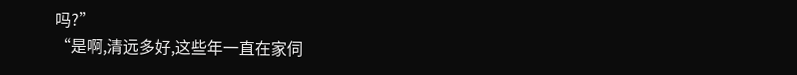吗?”
“是啊,清远多好,这些年一直在家伺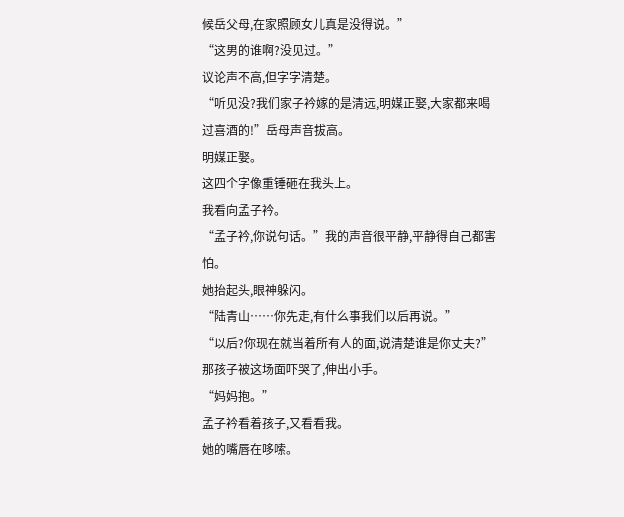候岳父母,在家照顾女儿真是没得说。”
“这男的谁啊?没见过。”
议论声不高,但字字清楚。
“听见没?我们家子衿嫁的是清远,明媒正娶,大家都来喝过喜酒的!”岳母声音拔高。
明媒正娶。
这四个字像重锤砸在我头上。
我看向孟子衿。
“孟子衿,你说句话。”我的声音很平静,平静得自己都害怕。
她抬起头,眼神躲闪。
“陆青山……你先走,有什么事我们以后再说。”
“以后?你现在就当着所有人的面,说清楚谁是你丈夫?”
那孩子被这场面吓哭了,伸出小手。
“妈妈抱。”
孟子衿看着孩子,又看看我。
她的嘴唇在哆嗦。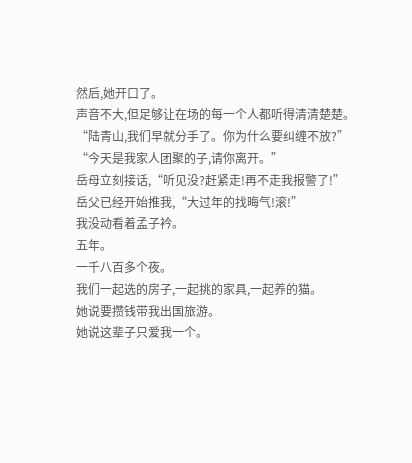然后,她开口了。
声音不大,但足够让在场的每一个人都听得清清楚楚。
“陆青山,我们早就分手了。你为什么要纠缠不放?”
“今天是我家人团聚的子,请你离开。”
岳母立刻接话,“听见没?赶紧走!再不走我报警了!”
岳父已经开始推我,“大过年的找晦气!滚!”
我没动看着孟子衿。
五年。
一千八百多个夜。
我们一起选的房子,一起挑的家具,一起养的猫。
她说要攒钱带我出国旅游。
她说这辈子只爱我一个。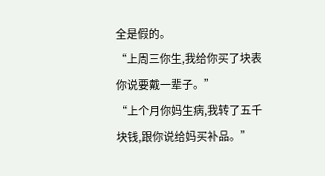全是假的。
“上周三你生,我给你买了块表你说要戴一辈子。”
“上个月你妈生病,我转了五千块钱,跟你说给妈买补品。”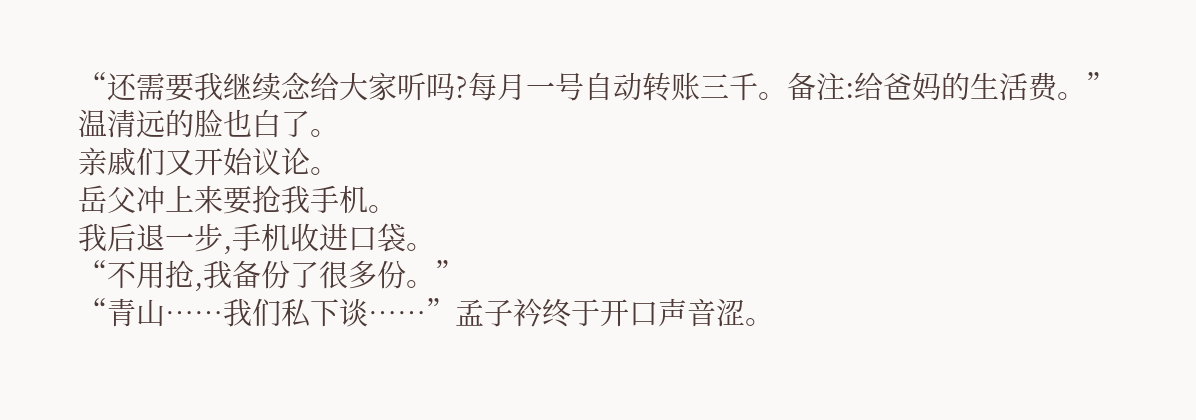“还需要我继续念给大家听吗?每月一号自动转账三千。备注:给爸妈的生活费。”
温清远的脸也白了。
亲戚们又开始议论。
岳父冲上来要抢我手机。
我后退一步,手机收进口袋。
“不用抢,我备份了很多份。”
“青山……我们私下谈……”孟子衿终于开口声音涩。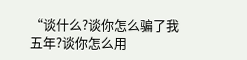“谈什么?谈你怎么骗了我五年?谈你怎么用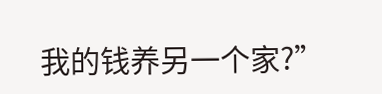我的钱养另一个家?”